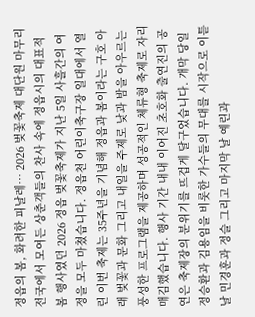정읍의 봄, 화려한 피날레… 2026 벚꽃축제 대단원 마무리
전국에서 모여든 상춘객들의 찬사 속에 정읍시의 대표적 봄 행사였던 2026 정읍 벚꽃축제가 지난 5일 사흘간의 여정을 모두 마쳤습니다. 정읍천 어린이축구장 일대에서 열린 이번 축제는 35주년을 기념해 정읍과 봄이라는 구호 아래 벚꽃과 문화 그리고 내일을 주제로 낮과 밤을 아우르는 풍성한 프로그램을 제공하며 성공적인 체류형 축제로 자리매김했습니다. 행사 기간 내내 이어진 초호화 출연진의 공연은 축제장의 분위기를 뜨겁게 달구었습니다. 개막 당일 정승환과 김용임을 비롯한 가수들의 무대를 시작으로 이튿날 민경훈과 정슬 그리고 마지막 날 예린과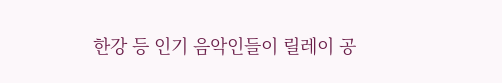한강 등 인기 음악인들이 릴레이 공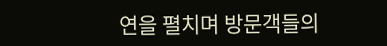연을 펼치며 방문객들의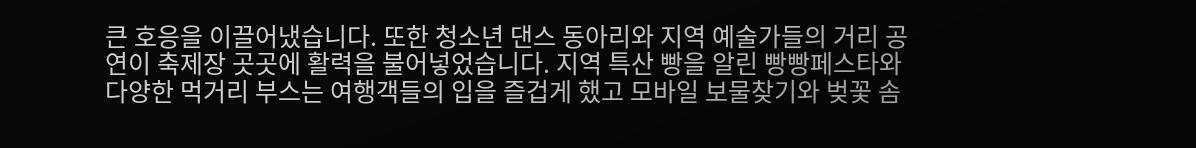큰 호응을 이끌어냈습니다. 또한 청소년 댄스 동아리와 지역 예술가들의 거리 공연이 축제장 곳곳에 활력을 불어넣었습니다. 지역 특산 빵을 알린 빵빵페스타와 다양한 먹거리 부스는 여행객들의 입을 즐겁게 했고 모바일 보물찾기와 벚꽃 솜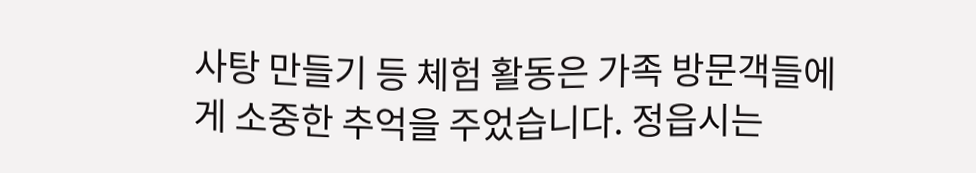사탕 만들기 등 체험 활동은 가족 방문객들에게 소중한 추억을 주었습니다. 정읍시는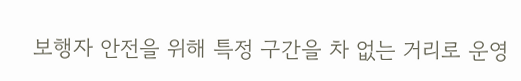보행자 안전을 위해 특정 구간을 차 없는 거리로 운영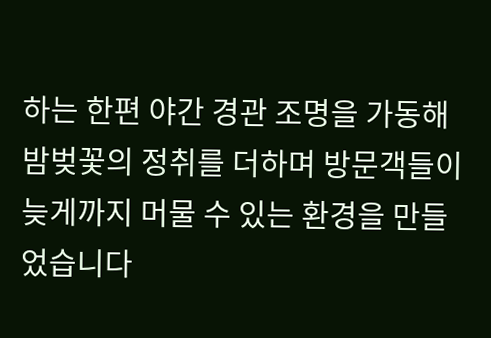하는 한편 야간 경관 조명을 가동해 밤벚꽃의 정취를 더하며 방문객들이 늦게까지 머물 수 있는 환경을 만들었습니다